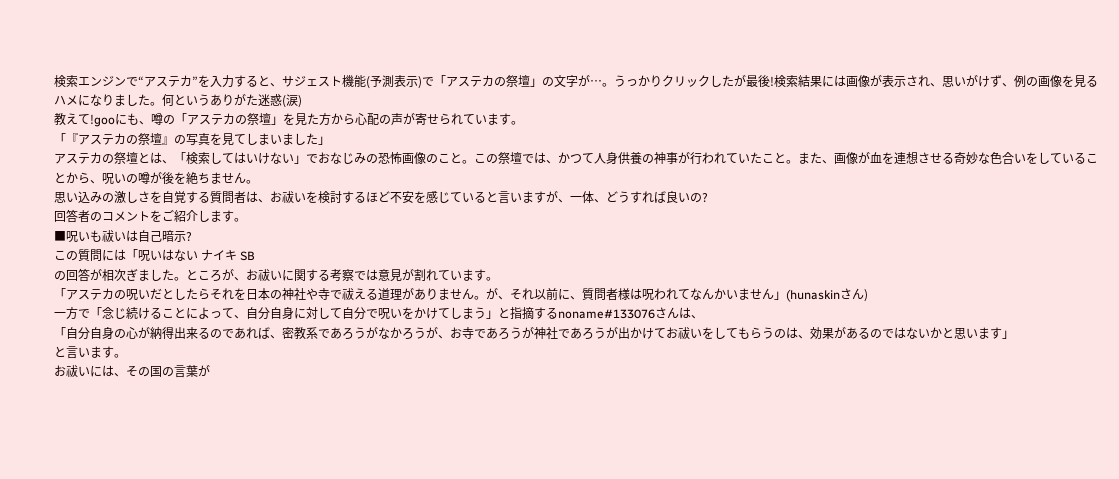検索エンジンで“アステカ”を入力すると、サジェスト機能(予測表示)で「アステカの祭壇」の文字が…。うっかりクリックしたが最後!検索結果には画像が表示され、思いがけず、例の画像を見るハメになりました。何というありがた迷惑(涙)
教えて!gooにも、噂の「アステカの祭壇」を見た方から心配の声が寄せられています。
「『アステカの祭壇』の写真を見てしまいました」
アステカの祭壇とは、「検索してはいけない」でおなじみの恐怖画像のこと。この祭壇では、かつて人身供養の神事が行われていたこと。また、画像が血を連想させる奇妙な色合いをしていることから、呪いの噂が後を絶ちません。
思い込みの激しさを自覚する質問者は、お祓いを検討するほど不安を感じていると言いますが、一体、どうすれば良いの?
回答者のコメントをご紹介します。
■呪いも祓いは自己暗示?
この質問には「呪いはない ナイキ SB
の回答が相次ぎました。ところが、お祓いに関する考察では意見が割れています。
「アステカの呪いだとしたらそれを日本の神社や寺で祓える道理がありません。が、それ以前に、質問者様は呪われてなんかいません」(hunaskinさん)
一方で「念じ続けることによって、自分自身に対して自分で呪いをかけてしまう」と指摘するnoname#133076さんは、
「自分自身の心が納得出来るのであれば、密教系であろうがなかろうが、お寺であろうが神社であろうが出かけてお祓いをしてもらうのは、効果があるのではないかと思います」
と言います。
お祓いには、その国の言葉が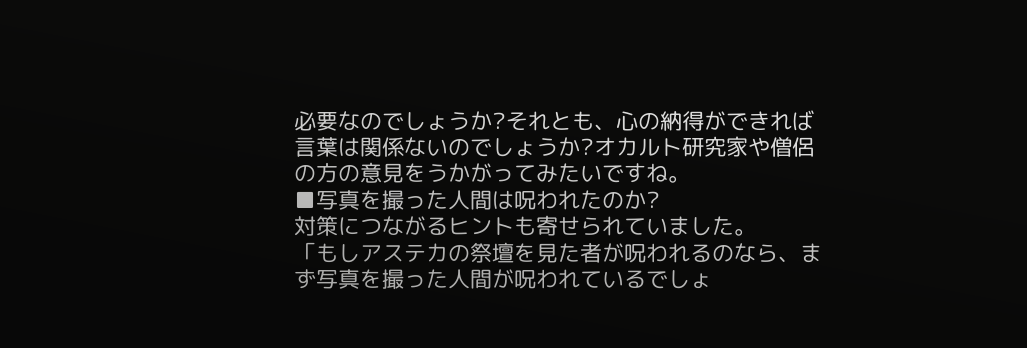必要なのでしょうか?それとも、心の納得ができれば言葉は関係ないのでしょうか?オカルト研究家や僧侶の方の意見をうかがってみたいですね。
■写真を撮った人間は呪われたのか?
対策につながるヒントも寄せられていました。
「もしアステカの祭壇を見た者が呪われるのなら、まず写真を撮った人間が呪われているでしょ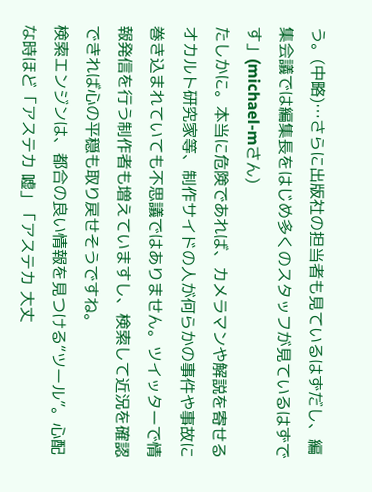う。(中略)…さらに出版社の担当者も見ているはずだし、編集会議では編集長をはじめ多くのスタッフが見ているはずです」(michael-mさん)
たしかに。本当に危険であれば、カメラマンや解説を寄せるオカルト研究家等、制作サイドの人が何らかの事件や事故に巻き込まれていても不思議ではありません。ツイッターで情報発信を行う制作者も増えていますし、検索して近況を確認できれば心の平穏も取り戻せそうですね。
検索エンジンは、都合の良い情報を見つける“ツール”。心配な時ほど「アステカ 嘘」「アステカ 大丈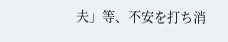夫」等、不安を打ち消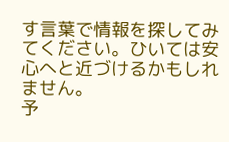す言葉で情報を探してみてください。ひいては安心へと近づけるかもしれません。
予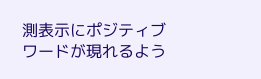測表示にポジティブワードが現れるよう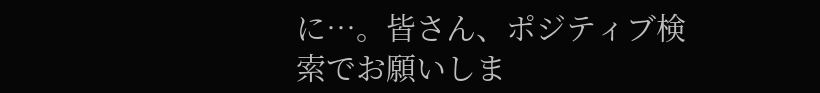に…。皆さん、ポジティブ検索でお願いしま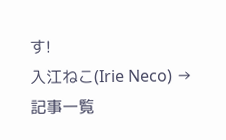す!
入江ねこ(Irie Neco) →記事一覧